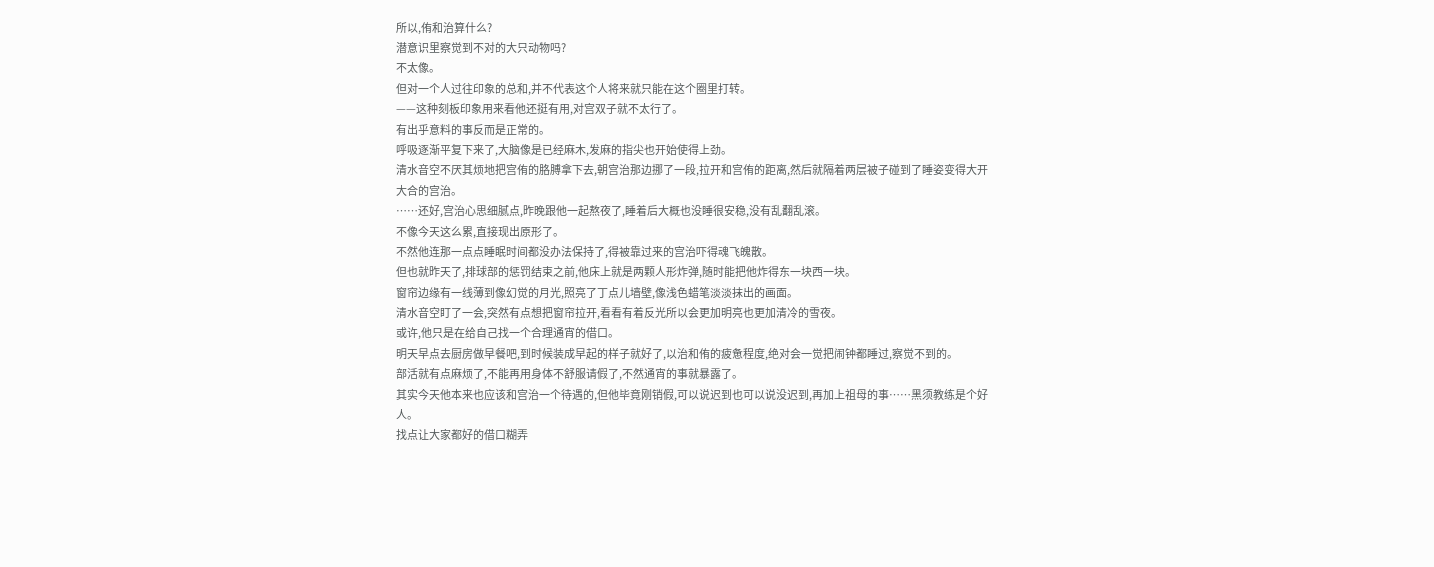所以,侑和治算什么?
潜意识里察觉到不对的大只动物吗?
不太像。
但对一个人过往印象的总和,并不代表这个人将来就只能在这个圈里打转。
——这种刻板印象用来看他还挺有用,对宫双子就不太行了。
有出乎意料的事反而是正常的。
呼吸逐渐平复下来了,大脑像是已经麻木,发麻的指尖也开始使得上劲。
清水音空不厌其烦地把宫侑的胳膊拿下去,朝宫治那边挪了一段,拉开和宫侑的距离,然后就隔着两层被子碰到了睡姿变得大开大合的宫治。
……还好,宫治心思细腻点,昨晚跟他一起熬夜了,睡着后大概也没睡很安稳,没有乱翻乱滚。
不像今天这么累,直接现出原形了。
不然他连那一点点睡眠时间都没办法保持了,得被靠过来的宫治吓得魂飞魄散。
但也就昨天了,排球部的惩罚结束之前,他床上就是两颗人形炸弹,随时能把他炸得东一块西一块。
窗帘边缘有一线薄到像幻觉的月光,照亮了丁点儿墙壁,像浅色蜡笔淡淡抹出的画面。
清水音空盯了一会,突然有点想把窗帘拉开,看看有着反光所以会更加明亮也更加清冷的雪夜。
或许,他只是在给自己找一个合理通宵的借口。
明天早点去厨房做早餐吧,到时候装成早起的样子就好了,以治和侑的疲惫程度,绝对会一觉把闹钟都睡过,察觉不到的。
部活就有点麻烦了,不能再用身体不舒服请假了,不然通宵的事就暴露了。
其实今天他本来也应该和宫治一个待遇的,但他毕竟刚销假,可以说迟到也可以说没迟到,再加上祖母的事……黑须教练是个好人。
找点让大家都好的借口糊弄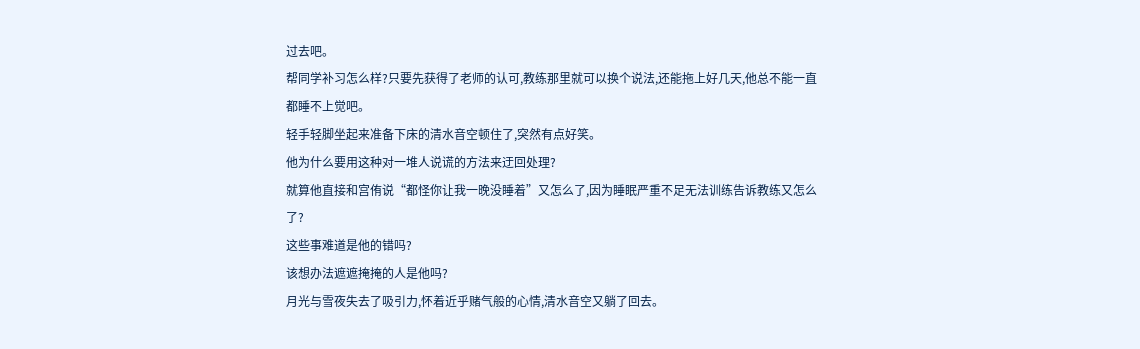过去吧。
帮同学补习怎么样?只要先获得了老师的认可,教练那里就可以换个说法,还能拖上好几天,他总不能一直都睡不上觉吧。
轻手轻脚坐起来准备下床的清水音空顿住了,突然有点好笑。
他为什么要用这种对一堆人说谎的方法来迂回处理?
就算他直接和宫侑说“都怪你让我一晚没睡着”又怎么了,因为睡眠严重不足无法训练告诉教练又怎么了?
这些事难道是他的错吗?
该想办法遮遮掩掩的人是他吗?
月光与雪夜失去了吸引力,怀着近乎赌气般的心情,清水音空又躺了回去。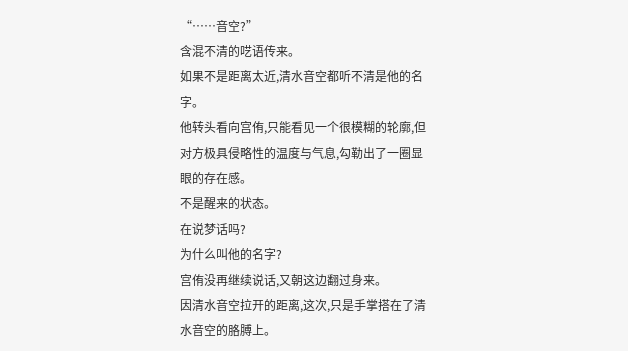“……音空?”
含混不清的呓语传来。
如果不是距离太近,清水音空都听不清是他的名字。
他转头看向宫侑,只能看见一个很模糊的轮廓,但对方极具侵略性的温度与气息,勾勒出了一圈显眼的存在感。
不是醒来的状态。
在说梦话吗?
为什么叫他的名字?
宫侑没再继续说话,又朝这边翻过身来。
因清水音空拉开的距离,这次,只是手掌搭在了清水音空的胳膊上。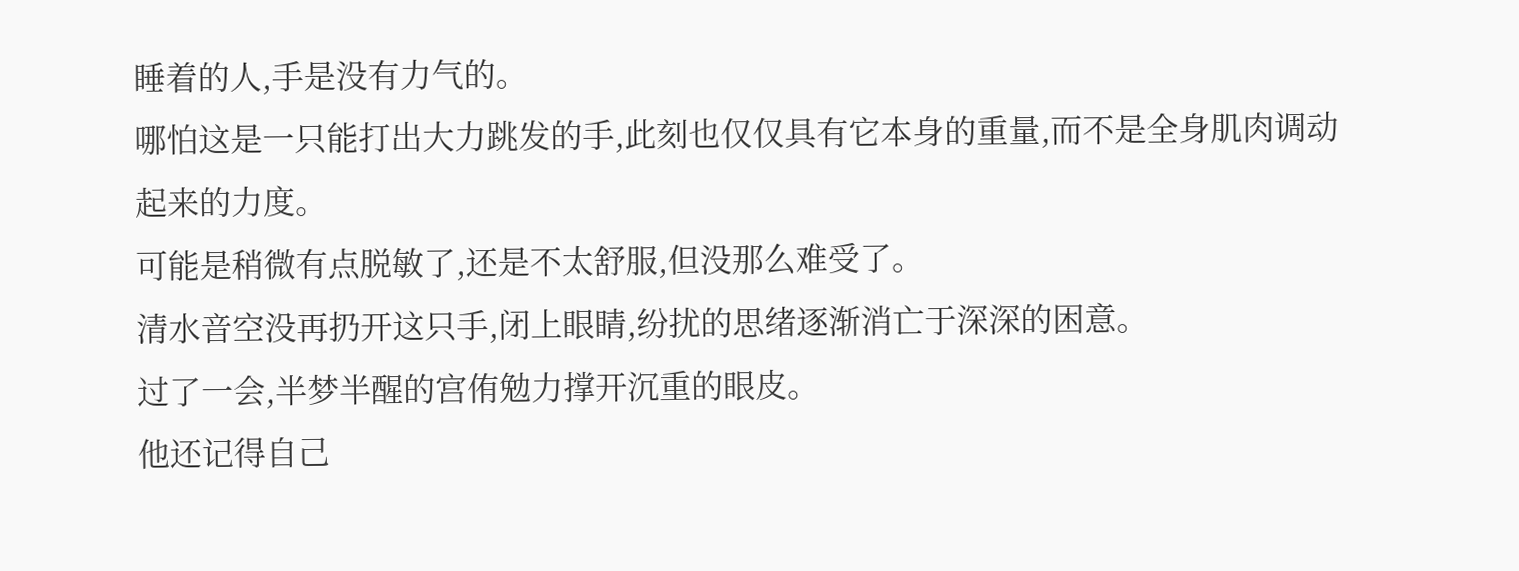睡着的人,手是没有力气的。
哪怕这是一只能打出大力跳发的手,此刻也仅仅具有它本身的重量,而不是全身肌肉调动起来的力度。
可能是稍微有点脱敏了,还是不太舒服,但没那么难受了。
清水音空没再扔开这只手,闭上眼睛,纷扰的思绪逐渐消亡于深深的困意。
过了一会,半梦半醒的宫侑勉力撑开沉重的眼皮。
他还记得自己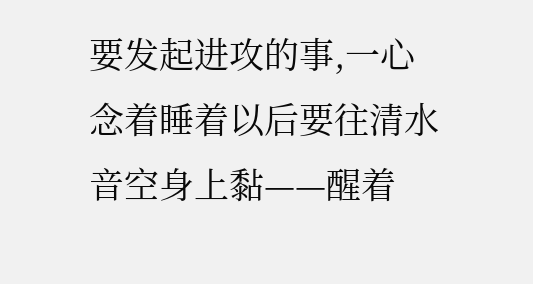要发起进攻的事,一心念着睡着以后要往清水音空身上黏——醒着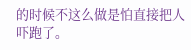的时候不这么做是怕直接把人吓跑了。